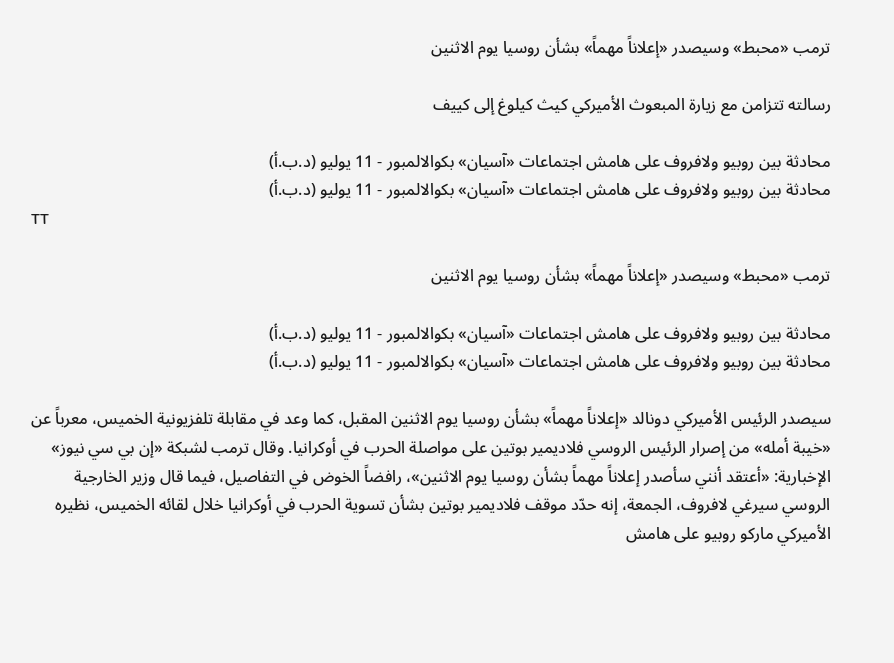ترمب «محبط» وسيصدر «إعلاناً مهماً» بشأن روسيا يوم الاثنين

رسالته تتزامن مع زيارة المبعوث الأميركي كيث كيلوغ إلى كييف

محادثة بين روبيو ولافروف على هامش اجتماعات «آسيان» بكوالالمبور - 11 يوليو (د.ب.أ)
محادثة بين روبيو ولافروف على هامش اجتماعات «آسيان» بكوالالمبور - 11 يوليو (د.ب.أ)
TT

ترمب «محبط» وسيصدر «إعلاناً مهماً» بشأن روسيا يوم الاثنين

محادثة بين روبيو ولافروف على هامش اجتماعات «آسيان» بكوالالمبور - 11 يوليو (د.ب.أ)
محادثة بين روبيو ولافروف على هامش اجتماعات «آسيان» بكوالالمبور - 11 يوليو (د.ب.أ)

سيصدر الرئيس الأميركي دونالد «إعلاناً مهماً» بشأن روسيا يوم الاثنين المقبل، كما وعد في مقابلة تلفزيونية الخميس، معرباً عن «خيبة أمله» من إصرار الرئيس الروسي فلاديمير بوتين على مواصلة الحرب في أوكرانيا. وقال ترمب لشبكة «إن بي سي نيوز» الإخبارية: «أعتقد أنني سأصدر إعلاناً مهماً بشأن روسيا يوم الاثنين»، رافضاً الخوض في التفاصيل، فيما قال وزير الخارجية الروسي سيرغي لافروف، الجمعة، إنه حدّد موقف فلاديمير بوتين بشأن تسوية الحرب في أوكرانيا خلال لقائه الخميس، نظيره الأميركي ماركو روبيو على هامش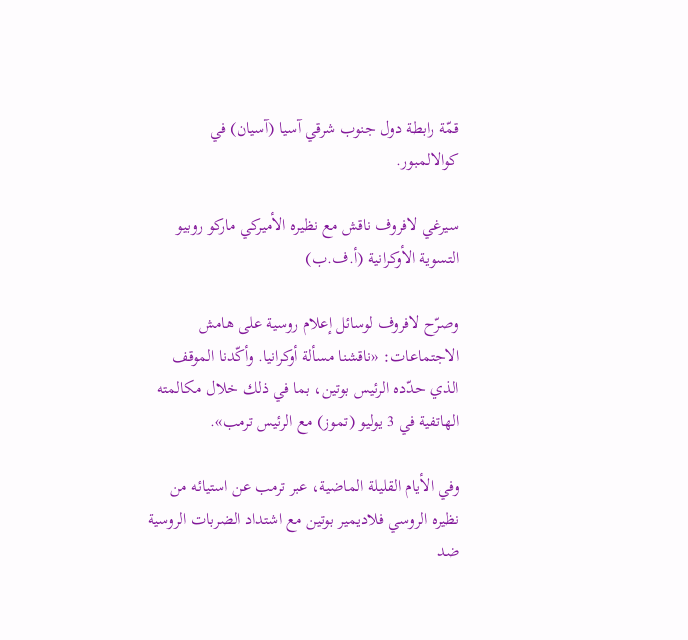قمّة رابطة دول جنوب شرقي آسيا (آسيان) في كوالالمبور.

سيرغي لافروف ناقش مع نظيره الأميركي ماركو روبيو التسوية الأوكرانية (أ.ف.ب)

وصرّح لافروف لوسائل إعلام روسية على هامش الاجتماعات: «ناقشنا مسألة أوكرانيا. وأكّدنا الموقف الذي حدّده الرئيس بوتين، بما في ذلك خلال مكالمته الهاتفية في 3 يوليو (تموز) مع الرئيس ترمب».

وفي الأيام القليلة الماضية، عبر ترمب عن استيائه من نظيره الروسي فلاديمير بوتين مع اشتداد الضربات الروسية ضد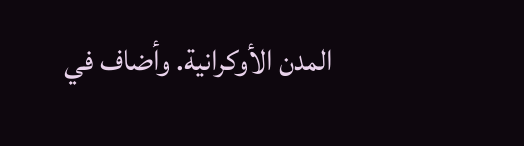المدن الأوكرانية. وأضاف في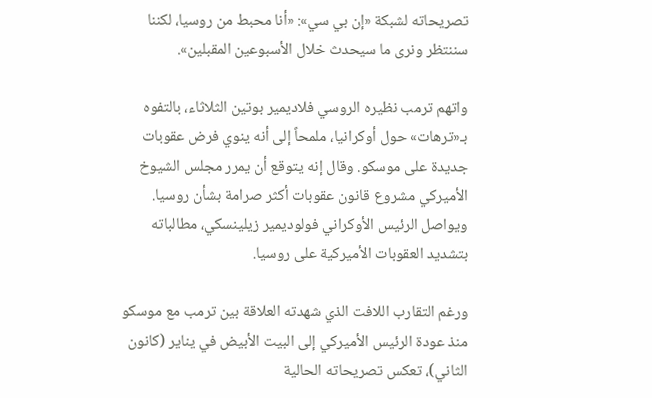تصريحاته لشبكة «إن بي سي»: «أنا محبط من روسيا، لكننا سننتظر ونرى ما سيحدث خلال الأسبوعين المقبلين».

واتهم ترمب نظيره الروسي فلاديمير بوتين الثلاثاء، بالتفوه بـ«ترهات» حول أوكرانيا، ملمحاً إلى أنه ينوي فرض عقوبات جديدة على موسكو. وقال إنه يتوقع أن يمرر مجلس الشيوخ الأميركي مشروع قانون عقوبات أكثر صرامة بشأن روسيا. ويواصل الرئيس الأوكراني فولوديمير زيلينسكي، مطالباته بتشديد العقوبات الأميركية على روسيا.

ورغم التقارب اللافت الذي شهدته العلاقة بين ترمب مع موسكو منذ عودة الرئيس الأميركي إلى البيت الأبيض في يناير (كانون الثاني)، تعكس تصريحاته الحالية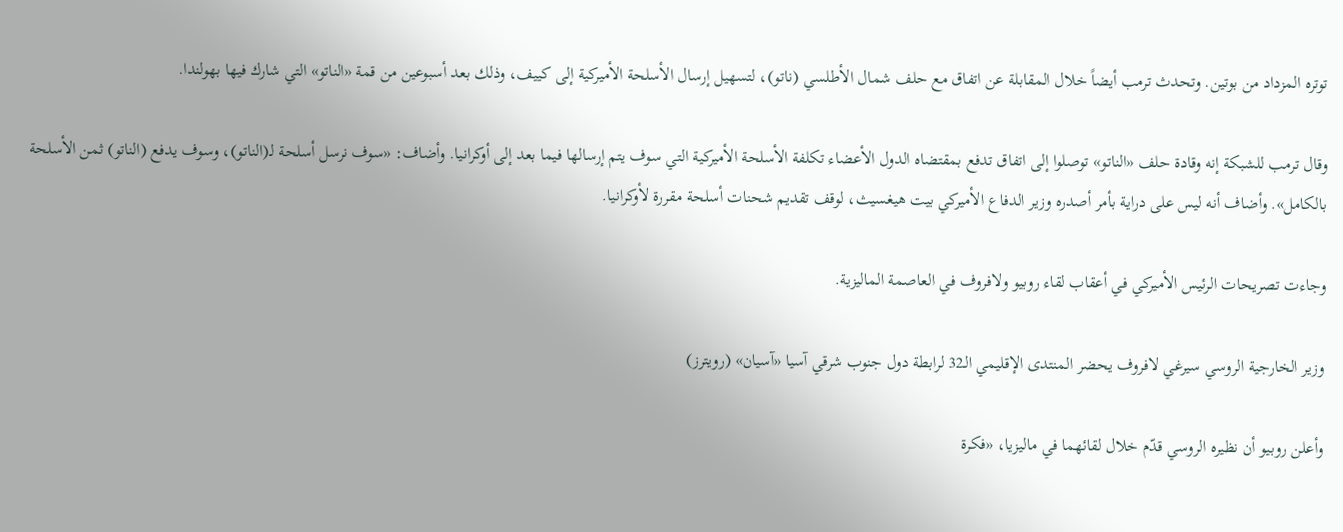توتره المزداد من بوتين. وتحدث ترمب أيضاً خلال المقابلة عن اتفاق مع حلف شمال الأطلسي (ناتو)، لتسهيل إرسال الأسلحة الأميركية إلى كييف، وذلك بعد أسبوعين من قمة «الناتو» التي شارك فيها بهولندا.

وقال ترمب للشبكة إنه وقادة حلف «الناتو» توصلوا إلى اتفاق تدفع بمقتضاه الدول الأعضاء تكلفة الأسلحة الأميركية التي سوف يتم إرسالها فيما بعد إلى أوكرانيا. وأضاف: «سوف نرسل أسلحة لـ(الناتو)، وسوف يدفع (الناتو) ثمن الأسلحة بالكامل». وأضاف أنه ليس على دراية بأمر أصدره وزير الدفاع الأميركي بيت هيغسيث، لوقف تقديم شحنات أسلحة مقررة لأوكرانيا.

وجاءت تصريحات الرئيس الأميركي في أعقاب لقاء روبيو ولافروف في العاصمة الماليزية.

وزير الخارجية الروسي سيرغي لافروف يحضر المنتدى الإقليمي الـ32 لرابطة دول جنوب شرقي آسيا «آسيان» (رويترز)

وأعلن روبيو أن نظيره الروسي قدّم خلال لقائهما في ماليزيا، «فكرة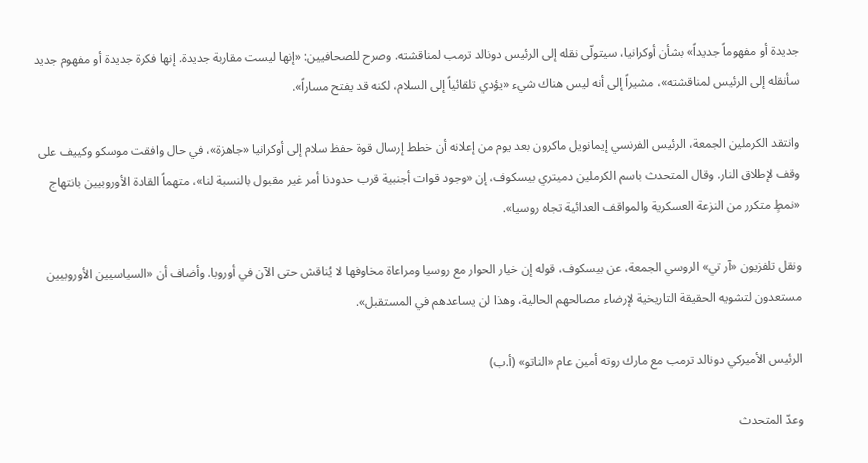جديدة أو مفهوماً جديداً» بشأن أوكرانيا، سيتولّى نقله إلى الرئيس دونالد ترمب لمناقشته. وصرح للصحافيين: «إنها ليست مقاربة جديدة. إنها فكرة جديدة أو مفهوم جديد سأنقله إلى الرئيس لمناقشته»، مشيراً إلى أنه ليس هناك شيء «يؤدي تلقائياً إلى السلام، لكنه قد يفتح مساراً».

وانتقد الكرملين الجمعة، الرئيس الفرنسي إيمانويل ماكرون بعد يوم من إعلانه أن خطط إرسال قوة حفظ سلام إلى أوكرانيا «جاهزة»، في حال وافقت موسكو وكييف على وقف لإطلاق النار. وقال المتحدث باسم الكرملين دميتري بيسكوف، إن «وجود قوات أجنبية قرب حدودنا أمر غير مقبول بالنسبة لنا»، متهماً القادة الأوروبيين بانتهاج «نمطٍ متكرر من النزعة العسكرية والمواقف العدائية تجاه روسيا».

ونقل تلفزيون «آر تي» الروسي الجمعة، عن بيسكوف، قوله إن خيار الحوار مع روسيا ومراعاة مخاوفها لا يُناقش حتى الآن في أوروبا. وأضاف أن «السياسيين الأوروبيين مستعدون لتشويه الحقيقة التاريخية لإرضاء مصالحهم الحالية، وهذا لن يساعدهم في المستقبل».

الرئيس الأميركي دونالد ترمب مع مارك روته أمين عام «الناتو» (أ.ب)

وعدّ المتحدث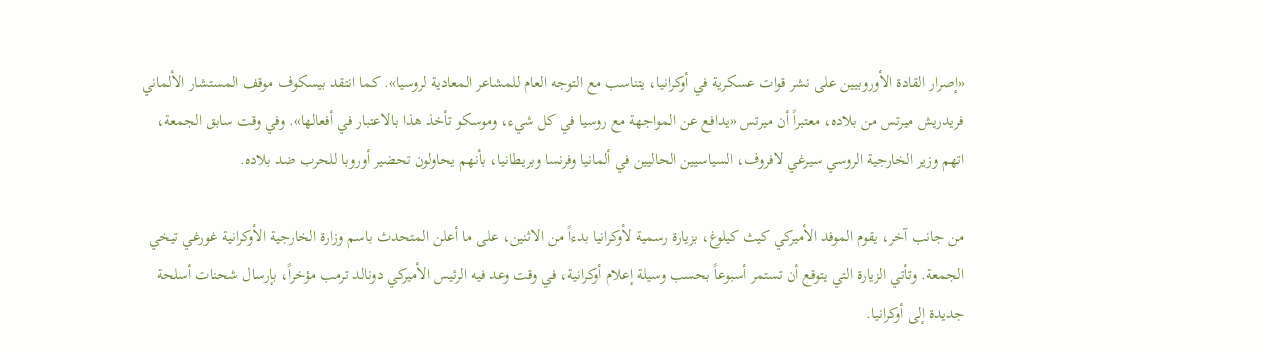«إصرار القادة الأوروبيين على نشر قوات عسكرية في أوكرانيا، يتناسب مع التوجه العام للمشاعر المعادية لروسيا». كما انتقد بيسكوف موقف المستشار الألماني فريدريش ميرتس من بلاده، معتبراً أن ميرتس «يدافع عن المواجهة مع روسيا في كل شيء، وموسكو تأخذ هذا بالاعتبار في أفعالها». وفي وقت سابق الجمعة، اتهم وزير الخارجية الروسي سيرغي لافروف، السياسيين الحاليين في ألمانيا وفرنسا وبريطانيا، بأنهم يحاولون تحضير أوروبا للحرب ضد بلاده.

من جانب آخر، يقوم الموفد الأميركي كيث كيلوغ، بزيارة رسمية لأوكرانيا بدءاً من الاثنين، على ما أعلن المتحدث باسم وزارة الخارجية الأوكرانية غورغي تيخي الجمعة. وتأتي الزيارة التي يتوقع أن تستمر أسبوعاً بحسب وسيلة إعلام أوكرانية، في وقت وعد فيه الرئيس الأميركي دونالد ترمب مؤخراً، بإرسال شحنات أسلحة جديدة إلى أوكرانيا.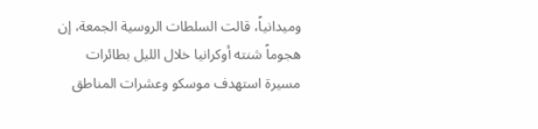وميدانياً، قالت السلطات الروسية الجمعة، إن هجوماً شنته أوكرانيا خلال الليل بطائرات مسيرة استهدف موسكو وعشرات المناطق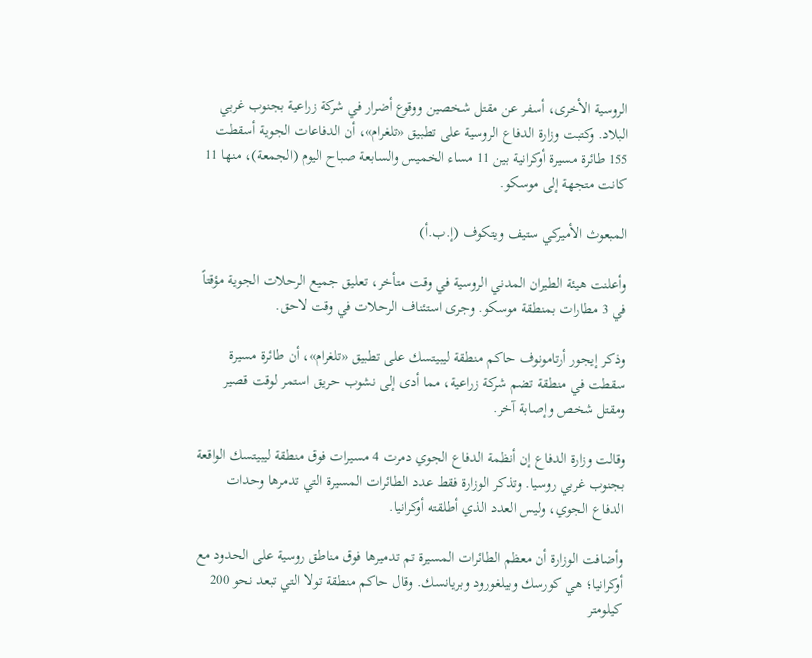الروسية الأخرى، أسفر عن مقتل شخصين ووقوع أضرار في شركة زراعية بجنوب غربي البلاد. وكتبت وزارة الدفاع الروسية على تطبيق «تلغرام»، أن الدفاعات الجوية أسقطت 155 طائرة مسيرة أوكرانية بين 11 مساء الخميس والسابعة صباح اليوم (الجمعة)، منها 11 كانت متجهة إلى موسكو.

المبعوث الأميركي ستيف ويتكوف (إ.ب.أ)

وأعلنت هيئة الطيران المدني الروسية في وقت متأخر، تعليق جميع الرحلات الجوية مؤقتاً في 3 مطارات بمنطقة موسكو. وجرى استئناف الرحلات في وقت لاحق.

وذكر إيجور أرتامونوف حاكم منطقة ليبيتسك على تطبيق «تلغرام»، أن طائرة مسيرة سقطت في منطقة تضم شركة زراعية، مما أدى إلى نشوب حريق استمر لوقت قصير ومقتل شخص وإصابة آخر.

وقالت وزارة الدفاع إن أنظمة الدفاع الجوي دمرت 4 مسيرات فوق منطقة ليبيتسك الواقعة بجنوب غربي روسيا. وتذكر الوزارة فقط عدد الطائرات المسيرة التي تدمرها وحدات الدفاع الجوي، وليس العدد الذي أطلقته أوكرانيا.

وأضافت الوزارة أن معظم الطائرات المسيرة تم تدميرها فوق مناطق روسية على الحدود مع أوكرانيا؛ هي كورسك وبيلغورود وبريانسك. وقال حاكم منطقة تولا التي تبعد نحو 200 كيلومتر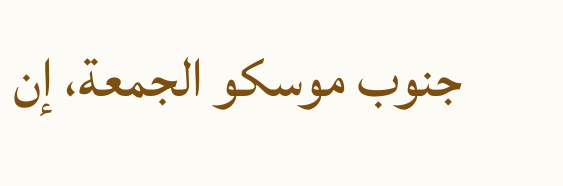جنوب موسكو الجمعة، إن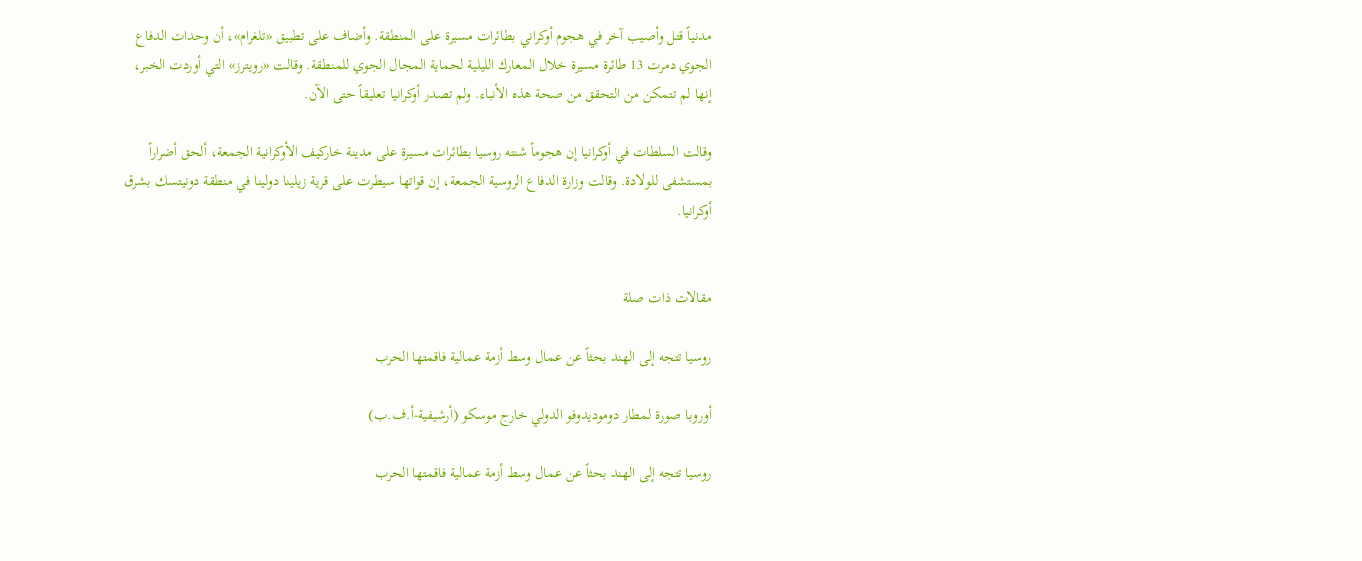مدنياً قتل وأصيب آخر في هجوم أوكراني بطائرات مسيرة على المنطقة. وأضاف على تطبيق «تلغرام»، أن وحدات الدفاع الجوي دمرت 13 طائرة مسيرة خلال المعارك الليلية لحماية المجال الجوي للمنطقة. وقالت «رويترز» التي أوردت الخبر، إنها لم تتمكن من التحقق من صحة هذه الأنباء. ولم تصدر أوكرانيا تعليقاً حتى الآن.

وقالت السلطات في أوكرانيا إن هجوماً شنته روسيا بطائرات مسيرة على مدينة خاركيف الأوكرانية الجمعة، ألحق أضراراً بمستشفى للولادة. وقالت وزارة الدفاع الروسية الجمعة، إن قواتها سيطرت على قرية زيلينا دولينا في منطقة دونيتسك بشرق أوكرانيا.


مقالات ذات صلة

روسيا تتجه إلى الهند بحثاً عن عمال وسط أزمة عمالية فاقمتها الحرب

أوروبا صورة لمطار دوموديدوفو الدولي خارج موسكو (أرشيفية-أ.ف.ب)

روسيا تتجه إلى الهند بحثاً عن عمال وسط أزمة عمالية فاقمتها الحرب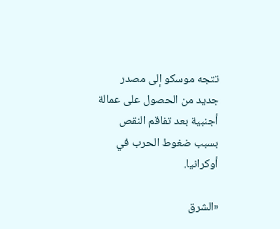تتجه موسكو إلى مصدر جديد من الحصول على عمالة أجنبية بعد تفاقم النقص بسبب ضغوط الحرب في أوكرانيا.

«الشرق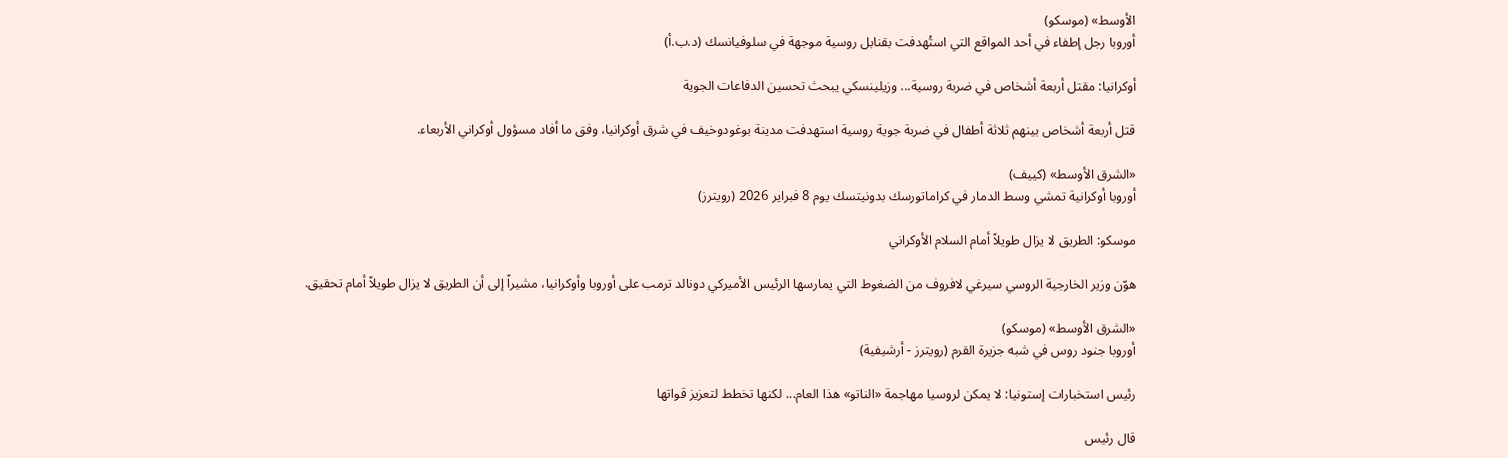الأوسط» (موسكو)
أوروبا رجل إطفاء في أحد المواقع التي استُهدفت بقنابل روسية موجهة في سلوفيانسك (د.ب.أ)

أوكرانيا: مقتل أربعة أشخاص في ضربة روسية... وزيلينسكي يبحث تحسين الدفاعات الجوية

قتل أربعة أشخاص بينهم ثلاثة أطفال في ضربة جوية روسية استهدفت مدينة بوغودوخيف في شرق أوكرانيا، وفق ما أفاد مسؤول أوكراني الأربعاء.

«الشرق الأوسط» (كييف)
أوروبا أوكرانية تمشي وسط الدمار في كراماتورسك بدونيتسك يوم 8 فبراير 2026 (رويترز)

موسكو: الطريق لا يزال طويلاً أمام السلام الأوكراني

هوّن وزير الخارجية الروسي سيرغي لافروف من الضغوط التي يمارسها الرئيس الأميركي دونالد ترمب على أوروبا وأوكرانيا، مشيراً إلى أن الطريق لا يزال طويلاً أمام تحقيق.

«الشرق الأوسط» (موسكو)
أوروبا جنود روس في شبه جزيرة القرم (رويترز - أرشيفية)

رئيس استخبارات إستونيا: لا يمكن لروسيا مهاجمة «الناتو» هذا العام... لكنها تخطط لتعزيز قواتها

قال رئيس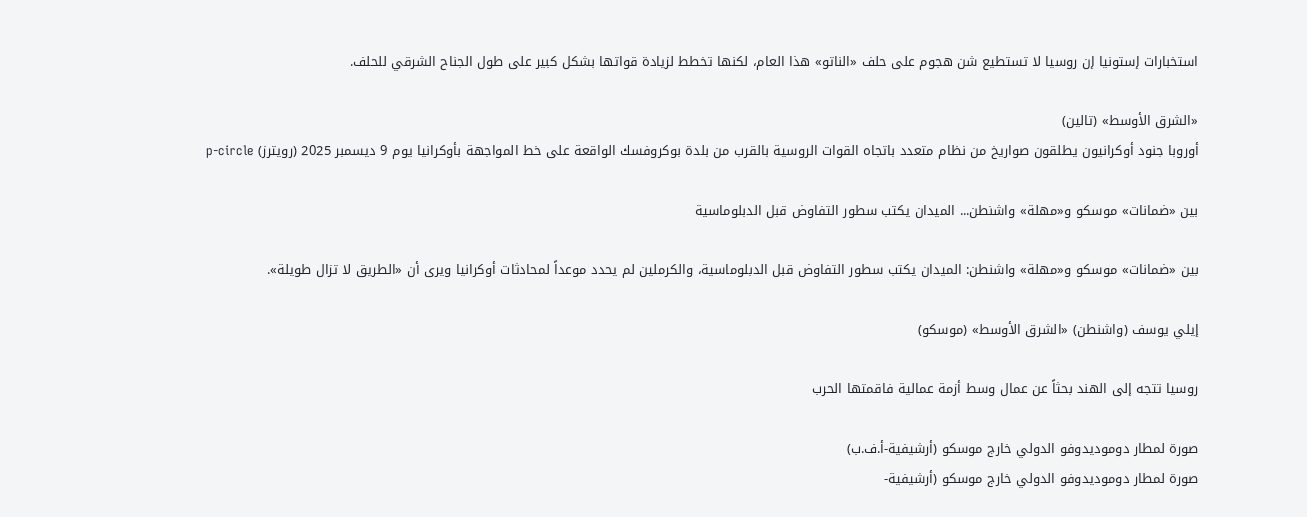استخبارات إستونيا إن روسيا لا تستطيع شن هجوم على حلف «الناتو» هذا العام، لكنها تخطط لزيادة قواتها بشكل كبير على طول الجناح الشرقي للحلف.

«الشرق الأوسط» (تالين)
أوروبا جنود أوكرانيون يطلقون صواريخ من نظام متعدد باتجاه القوات الروسية بالقرب من بلدة بوكروفسك الواقعة على خط المواجهة بأوكرانيا يوم 9 ديسمبر 2025 (رويترز) p-circle

بين «ضمانات» موسكو و«مهلة» واشنطن... الميدان يكتب سطور التفاوض قبل الدبلوماسية

بين «ضمانات» موسكو و«مهلة» واشنطن: الميدان يكتب سطور التفاوض قبل الدبلوماسية، والكرملين لم يحدد موعداً لمحادثات أوكرانيا ويرى أن «الطريق لا تزال طويلة».

إيلي يوسف (واشنطن) «الشرق الأوسط» (موسكو)

روسيا تتجه إلى الهند بحثاً عن عمال وسط أزمة عمالية فاقمتها الحرب

صورة لمطار دوموديدوفو الدولي خارج موسكو (أرشيفية-أ.ف.ب)
صورة لمطار دوموديدوفو الدولي خارج موسكو (أرشيفية-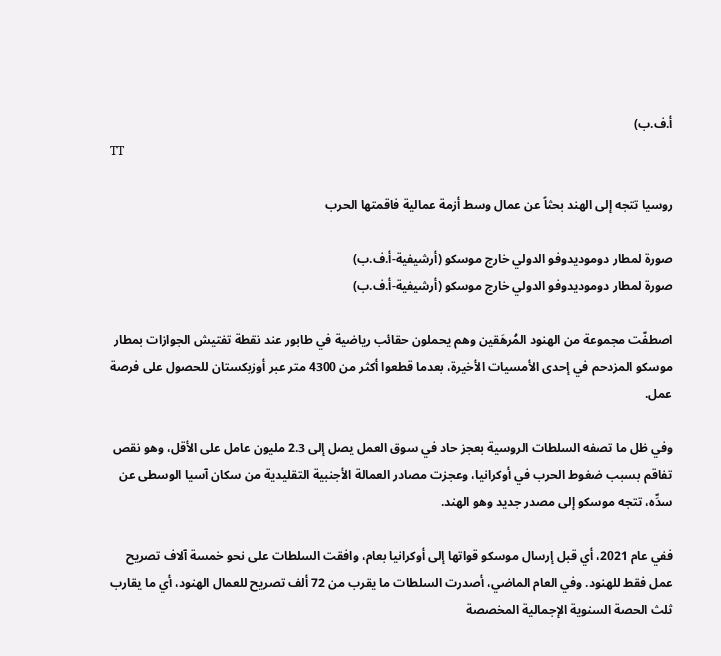أ.ف.ب)
TT

روسيا تتجه إلى الهند بحثاً عن عمال وسط أزمة عمالية فاقمتها الحرب

صورة لمطار دوموديدوفو الدولي خارج موسكو (أرشيفية-أ.ف.ب)
صورة لمطار دوموديدوفو الدولي خارج موسكو (أرشيفية-أ.ف.ب)

اصطفّت مجموعة من الهنود المُرهَقين وهم يحملون حقائب رياضية في طابور عند نقطة تفتيش الجوازات بمطار موسكو المزدحم في إحدى الأمسيات الأخيرة، بعدما قطعوا أكثر من 4300 متر عبر أوزبكستان للحصول على فرصة عمل.

وفي ظل ما تصفه السلطات الروسية بعجز حاد في سوق العمل يصل إلى 2.3 مليون عامل على الأقل، وهو نقص تفاقم بسبب ضغوط الحرب في أوكرانيا، وعجزت مصادر العمالة الأجنبية التقليدية من سكان آسيا الوسطى عن سدِّه، تتجه موسكو إلى مصدر جديد وهو الهند.

ففي عام 2021، أي قبل إرسال موسكو قواتها إلى أوكرانيا بعام، وافقت السلطات على نحو خمسة آلاف تصريح عمل فقط للهنود. وفي العام الماضي، أصدرت السلطات ما يقرب من 72 ألف تصريح للعمال الهنود، أي ما يقارب ثلث الحصة السنوية الإجمالية المخصصة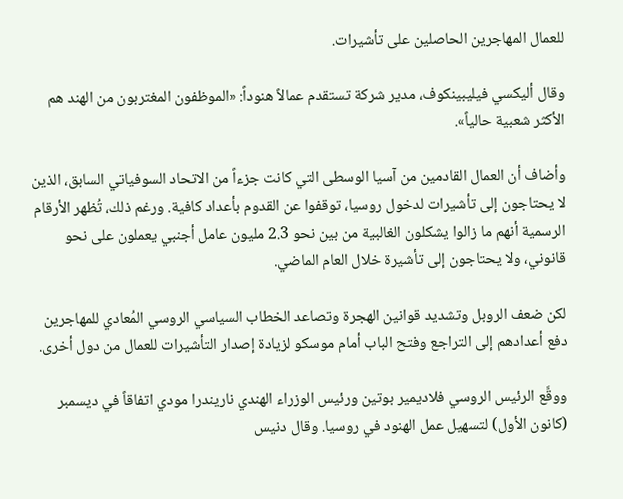للعمال المهاجرين الحاصلين على تأشيرات.

وقال أليكسي فيليبينكوف، مدير شركة تستقدم عمالاً هنوداً: «الموظفون المغتربون من الهند هم الأكثر شعبية حالياً».

وأضاف أن العمال القادمين من آسيا الوسطى التي كانت جزءاً من الاتحاد السوفياتي السابق، الذين لا يحتاجون إلى تأشيرات لدخول روسيا، توقفوا عن القدوم بأعداد كافية. ورغم ذلك، تُظهر الأرقام الرسمية أنهم ما زالوا يشكلون الغالبية من بين نحو 2.3 مليون عامل أجنبي يعملون على نحو قانوني، ولا يحتاجون إلى تأشيرة خلال العام الماضي.

لكن ضعف الروبل وتشديد قوانين الهجرة وتصاعد الخطاب السياسي الروسي المُعادي للمهاجرين دفع أعدادهم إلى التراجع وفتح الباب أمام موسكو لزيادة إصدار التأشيرات للعمال من دول أخرى.

ووقَّع الرئيس الروسي فلاديمير بوتين ورئيس الوزراء الهندي ناريندرا مودي اتفاقاً في ديسمبر (كانون الأول) لتسهيل عمل الهنود في روسيا. وقال دنيس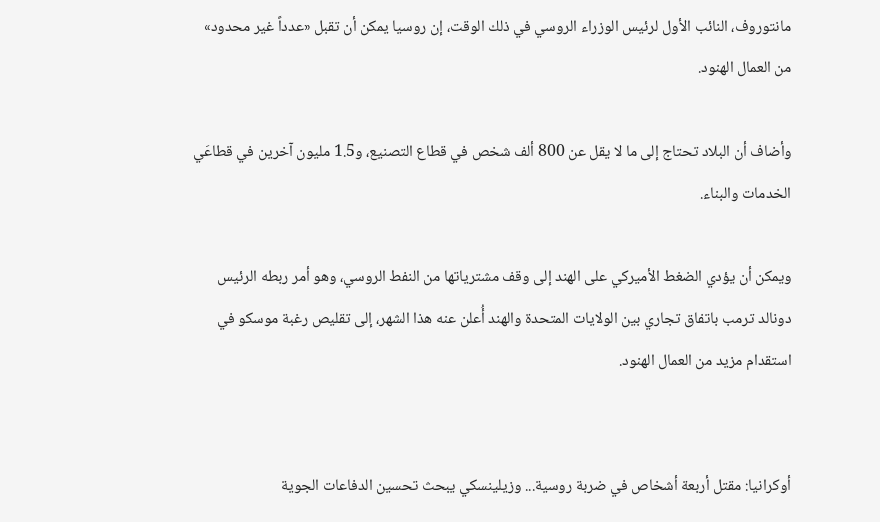مانتوروف، النائب الأول لرئيس الوزراء الروسي في ذلك الوقت، إن روسيا يمكن أن تقبل «عدداً غير محدود» من العمال الهنود.

وأضاف أن البلاد تحتاج إلى ما لا يقل عن 800 ألف شخص في قطاع التصنيع، و1.5 مليون آخرين في قطاعَي الخدمات والبناء.

ويمكن أن يؤدي الضغط الأميركي على الهند إلى وقف مشترياتها من النفط الروسي، وهو أمر ربطه الرئيس دونالد ترمب باتفاق تجاري بين الولايات المتحدة والهند أُعلن عنه هذا الشهر، إلى تقليص رغبة موسكو في استقدام مزيد من العمال الهنود.


أوكرانيا: مقتل أربعة أشخاص في ضربة روسية... وزيلينسكي يبحث تحسين الدفاعات الجوية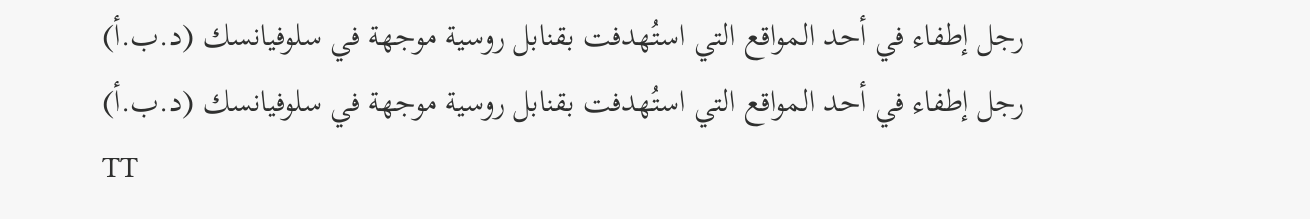رجل إطفاء في أحد المواقع التي استُهدفت بقنابل روسية موجهة في سلوفيانسك (د.ب.أ)
رجل إطفاء في أحد المواقع التي استُهدفت بقنابل روسية موجهة في سلوفيانسك (د.ب.أ)
TT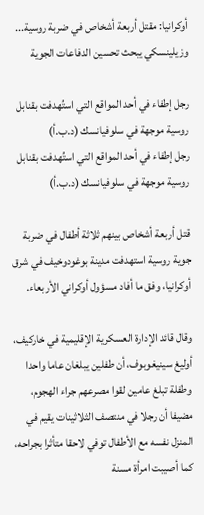أوكرانيا: مقتل أربعة أشخاص في ضربة روسية... وزيلينسكي يبحث تحسين الدفاعات الجوية

رجل إطفاء في أحد المواقع التي استُهدفت بقنابل روسية موجهة في سلوفيانسك (د.ب.أ)
رجل إطفاء في أحد المواقع التي استُهدفت بقنابل روسية موجهة في سلوفيانسك (د.ب.أ)

قتل أربعة أشخاص بينهم ثلاثة أطفال في ضربة جوية روسية استهدفت مدينة بوغودوخيف في شرق أوكرانيا، وفق ما أفاد مسؤول أوكراني الأربعاء.

وقال قائد الإدارة العسكرية الإقليمية في خاركيف، أوليغ سينيغوبوف، أن طفلين يبلغان عاما واحدا وطفلة تبلغ عامين لقوا مصرعهم جراء الهجوم، مضيفا أن رجلا في منتصف الثلاثينات يقيم في المنزل نفسه مع الأطفال توفي لاحقا متأثرا بجراحه، كما أصيبت امرأة مسنة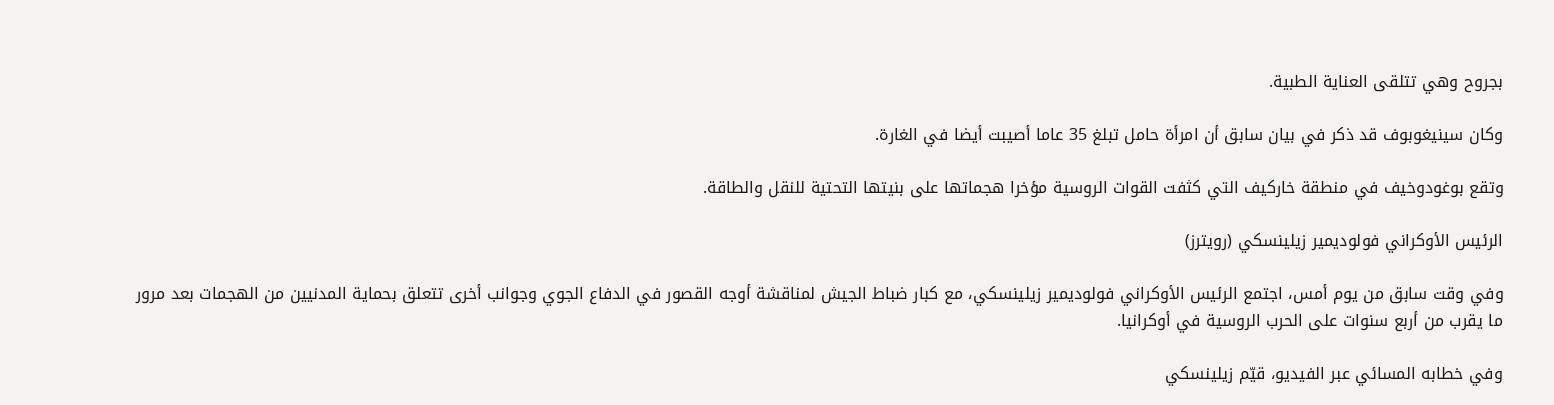بجروح وهي تتلقى العناية الطبية.

وكان سينيغوبوف قد ذكر في بيان سابق أن امرأة حامل تبلغ 35 عاما أصيبت أيضا في الغارة.

وتقع بوغودوخيف في منطقة خاركيف التي كثفت القوات الروسية مؤخرا هجماتها على بنيتها التحتية للنقل والطاقة.

الرئيس الأوكراني فولوديمير زيلينسكي (رويترز)

وفي وقت سابق من يوم أمس، اجتمع الرئيس الأوكراني فولوديمير زيلينسكي، مع كبار ضباط الجيش لمناقشة أوجه القصور في الدفاع الجوي وجوانب أخرى تتعلق بحماية المدنيين من الهجمات بعد مرور ما يقرب من أربع سنوات على الحرب الروسية في أوكرانيا.

وفي خطابه المسائي ‌عبر الفيديو، قيّم ‌زيلينسكي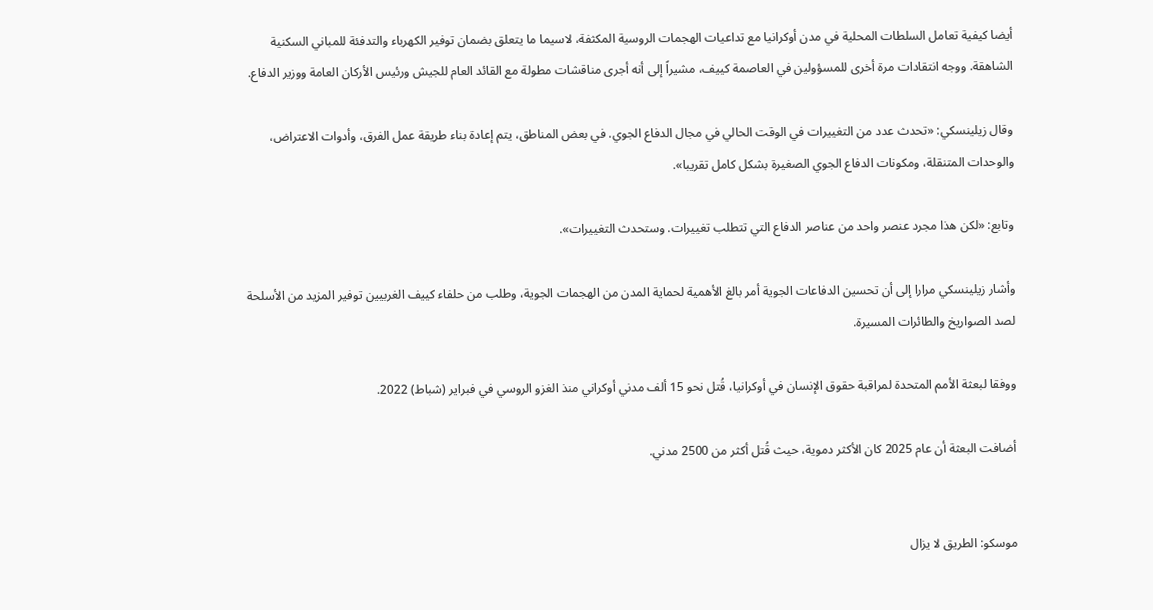أيضا كيفية تعامل ‌السلطات المحلية في مدن أوكرانيا مع تداعيات الهجمات الروسية المكثفة، لاسيما ما يتعلق بضمان توفير الكهرباء والتدفئة للمباني السكنية الشاهقة. ووجه انتقادات مرة أخرى للمسؤولين في العاصمة كييف، مشيراً إلى أنه أجرى مناقشات ‌مطولة ‌مع القائد العام للجيش ورئيس الأركان العامة ‌ووزير الدفاع.

وقال زيلينسكي: «تحدث ‌عدد من التغييرات في الوقت الحالي في مجال الدفاع الجوي. في بعض المناطق، يتم إعادة بناء ‌طريقة عمل الفرق، وأدوات الاعتراض، والوحدات المتنقلة، ومكونات الدفاع الجوي الصغيرة بشكل كامل تقريبا».

وتابع: «لكن هذا مجرد عنصر واحد من عناصر الدفاع التي تتطلب تغييرات. وستحدث التغييرات».

وأشار زيلينسكي مرارا إلى أن تحسين الدفاعات الجوية أمر بالغ الأهمية لحماية المدن من الهجمات الجوية، وطلب من حلفاء كييف الغربيين توفير المزيد من الأسلحة لصد الصواريخ والطائرات المسيرة.

ووفقا لبعثة الأمم المتحدة لمراقبة حقوق الإنسان في أوكرانيا، قُتل نحو 15 ألف مدني أوكراني منذ الغزو الروسي في فبراير (شباط) 2022.

أضافت البعثة أن عام 2025 كان الأكثر دموية، حيث قُتل أكثر من 2500 مدني.


موسكو: الطريق لا يزال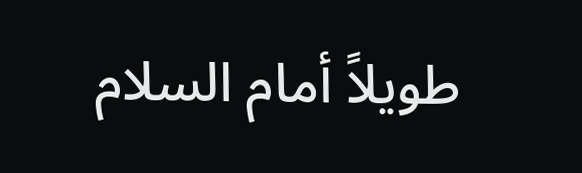طويلاً أمام السلام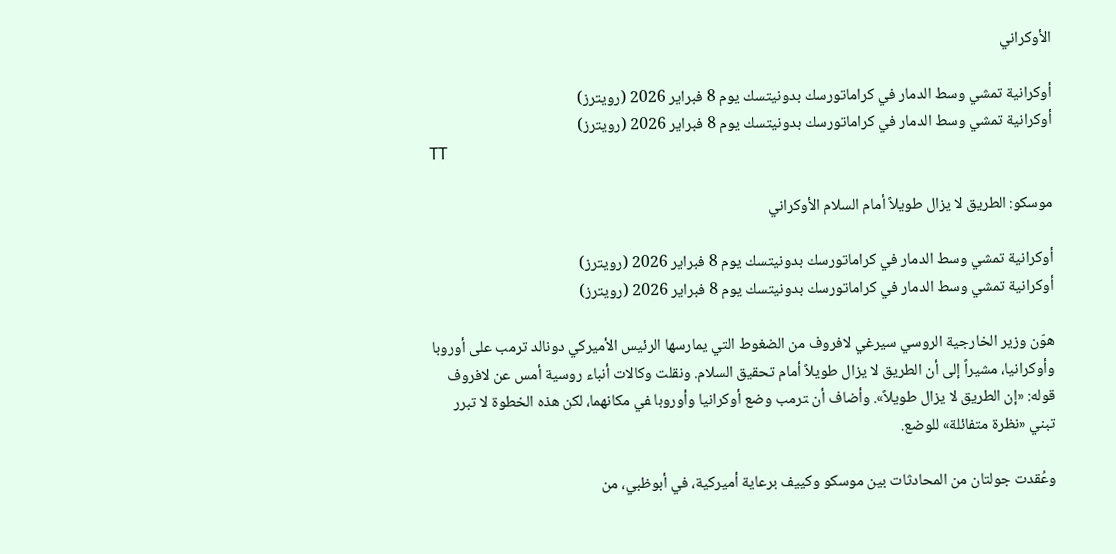الأوكراني

أوكرانية تمشي وسط الدمار في كراماتورسك بدونيتسك يوم 8 فبراير 2026 (رويترز)
أوكرانية تمشي وسط الدمار في كراماتورسك بدونيتسك يوم 8 فبراير 2026 (رويترز)
TT

موسكو: الطريق لا يزال طويلاً أمام السلام الأوكراني

أوكرانية تمشي وسط الدمار في كراماتورسك بدونيتسك يوم 8 فبراير 2026 (رويترز)
أوكرانية تمشي وسط الدمار في كراماتورسك بدونيتسك يوم 8 فبراير 2026 (رويترز)

هوّن وزير الخارجية الروسي سيرغي لافروف من الضغوط التي يمارسها الرئيس الأميركي دونالد ترمب على أوروبا وأوكرانيا، مشيراً إلى أن الطريق لا يزال طويلاً أمام تحقيق السلام. ونقلت وكالات أنباء روسية أمس عن ‌لافروف قوله: «إن الطريق لا يزال طويلاً». وأضاف أن ‍ترمب وضع أوكرانيا وأوروبا ‍في مكانهما، لكن هذه الخطوة لا تبرر تبني «نظرة متفائلة» للوضع.

وعُقدت جولتان من المحادثات بين موسكو وكييف برعاية أميركية، في أبوظبي، من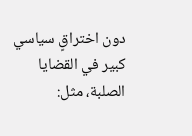دون اختراقٍ سياسي كبير في القضايا الصلبة، مثل: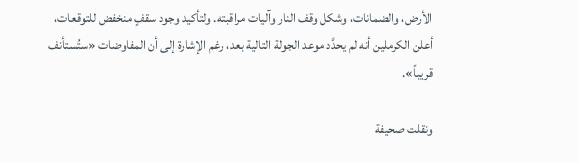الأرض، والضمانات، وشكل وقف النار وآليات مراقبته. ولتأكيد وجود سقفٍ منخفض للتوقعات، أعلن الكرملين أنه لم يحدَّد موعد الجولة التالية بعد، رغم الإشارة إلى أن المفاوضات «ستُستأنف قريباً».

ونقلت صحيفة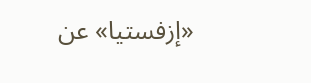«إزفستيا» عن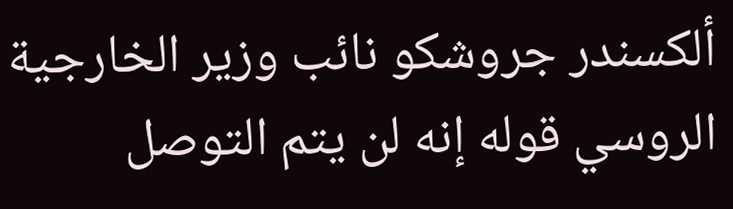ألكسندر جروشكو نائب وزير الخارجية الروسي قوله إنه لن يتم التوصل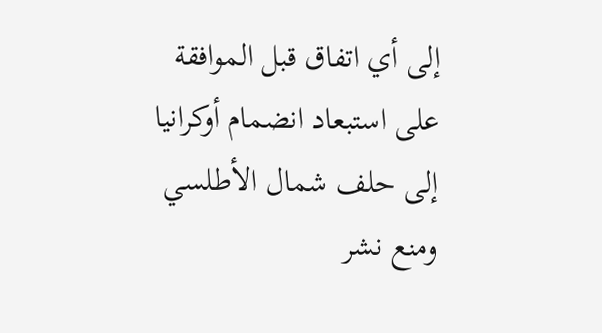إلى أي اتفاق قبل الموافقة على استبعاد انضمام أوكرانيا إلى حلف شمال الأطلسي ومنع نشر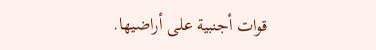قوات أجنبية على أراضيها.